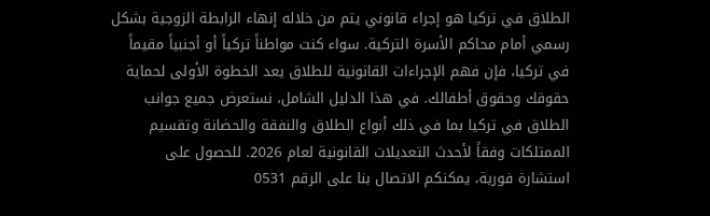الطلاق في تركيا هو إجراء قانوني يتم من خلاله إنهاء الرابطة الزوجية بشكل رسمي أمام محاكم الأسرة التركية. سواء كنت مواطناً تركياً أو أجنبياً مقيماً في تركيا، فإن فهم الإجراءات القانونية للطلاق يعد الخطوة الأولى لحماية حقوقك وحقوق أطفالك. في هذا الدليل الشامل، نستعرض جميع جوانب الطلاق في تركيا بما في ذلك أنواع الطلاق والنفقة والحضانة وتقسيم الممتلكات وفقاً لأحدث التعديلات القانونية لعام 2026. للحصول على استشارة فورية، يمكنكم الاتصال بنا على الرقم 0531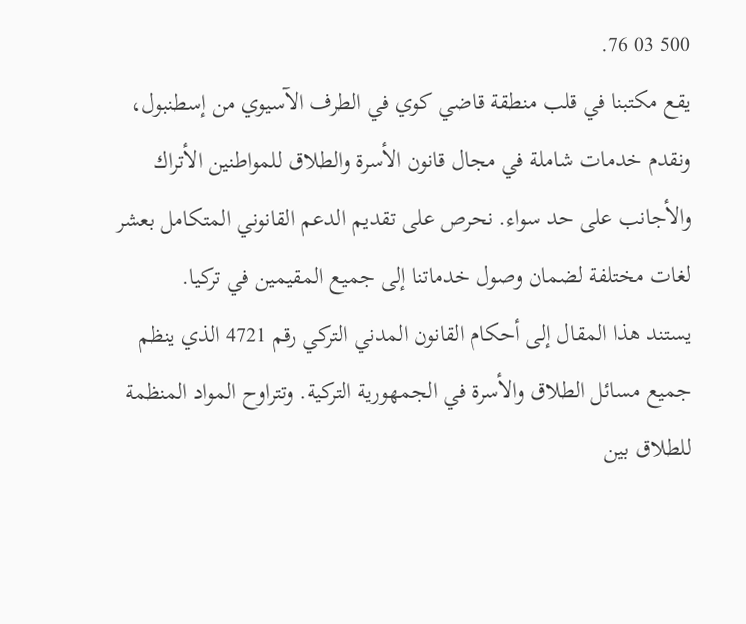500 03 76.
يقع مكتبنا في قلب منطقة قاضي كوي في الطرف الآسيوي من إسطنبول، ونقدم خدمات شاملة في مجال قانون الأسرة والطلاق للمواطنين الأتراك والأجانب على حد سواء. نحرص على تقديم الدعم القانوني المتكامل بعشر لغات مختلفة لضمان وصول خدماتنا إلى جميع المقيمين في تركيا.
يستند هذا المقال إلى أحكام القانون المدني التركي رقم 4721 الذي ينظم جميع مسائل الطلاق والأسرة في الجمهورية التركية. وتتراوح المواد المنظمة للطلاق بين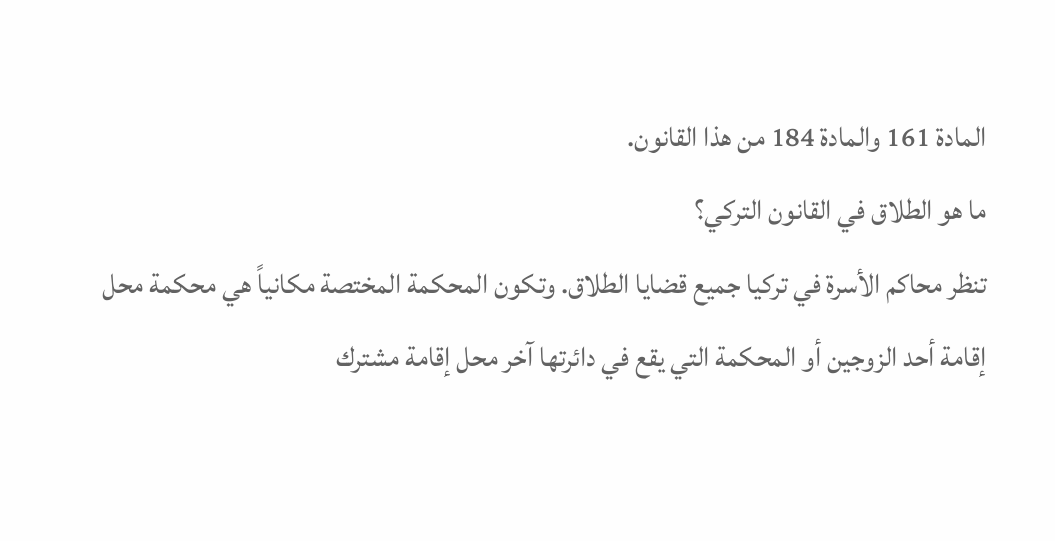المادة 161 والمادة 184 من هذا القانون.
ما هو الطلاق في القانون التركي؟
تنظر محاكم الأسرة في تركيا جميع قضايا الطلاق. وتكون المحكمة المختصة مكانياً هي محكمة محل إقامة أحد الزوجين أو المحكمة التي يقع في دائرتها آخر محل إقامة مشترك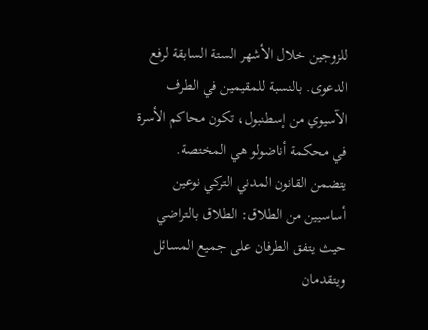للزوجين خلال الأشهر الستة السابقة لرفع الدعوى. بالنسبة للمقيمين في الطرف الآسيوي من إسطنبول، تكون محاكم الأسرة في محكمة أناضولو هي المختصة.
يتضمن القانون المدني التركي نوعين أساسيين من الطلاق: الطلاق بالتراضي حيث يتفق الطرفان على جميع المسائل ويتقدمان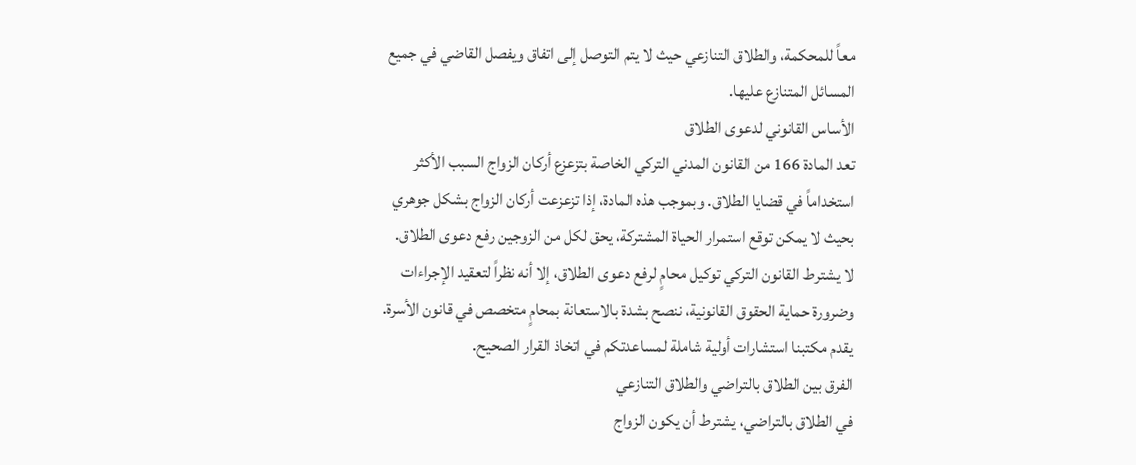معاً للمحكمة، والطلاق التنازعي حيث لا يتم التوصل إلى اتفاق ويفصل القاضي في جميع المسائل المتنازع عليها.
الأساس القانوني لدعوى الطلاق
تعد المادة 166 من القانون المدني التركي الخاصة بتزعزع أركان الزواج السبب الأكثر استخداماً في قضايا الطلاق. وبموجب هذه المادة، إذا تزعزعت أركان الزواج بشكل جوهري بحيث لا يمكن توقع استمرار الحياة المشتركة، يحق لكل من الزوجين رفع دعوى الطلاق.
لا يشترط القانون التركي توكيل محامٍ لرفع دعوى الطلاق، إلا أنه نظراً لتعقيد الإجراءات وضرورة حماية الحقوق القانونية، ننصح بشدة بالاستعانة بمحامٍ متخصص في قانون الأسرة. يقدم مكتبنا استشارات أولية شاملة لمساعدتكم في اتخاذ القرار الصحيح.
الفرق بين الطلاق بالتراضي والطلاق التنازعي
في الطلاق بالتراضي، يشترط أن يكون الزواج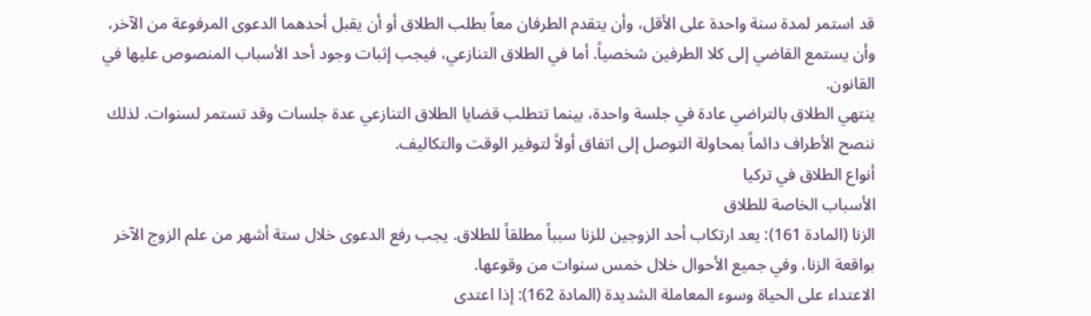قد استمر لمدة سنة واحدة على الأقل، وأن يتقدم الطرفان معاً بطلب الطلاق أو أن يقبل أحدهما الدعوى المرفوعة من الآخر، وأن يستمع القاضي إلى كلا الطرفين شخصياً. أما في الطلاق التنازعي، فيجب إثبات وجود أحد الأسباب المنصوص عليها في القانون.
ينتهي الطلاق بالتراضي عادة في جلسة واحدة، بينما تتطلب قضايا الطلاق التنازعي عدة جلسات وقد تستمر لسنوات. لذلك ننصح الأطراف دائماً بمحاولة التوصل إلى اتفاق أولاً لتوفير الوقت والتكاليف.
أنواع الطلاق في تركيا
الأسباب الخاصة للطلاق
الزنا (المادة 161): يعد ارتكاب أحد الزوجين للزنا سبباً مطلقاً للطلاق. يجب رفع الدعوى خلال ستة أشهر من علم الزوج الآخر بواقعة الزنا، وفي جميع الأحوال خلال خمس سنوات من وقوعها.
الاعتداء على الحياة وسوء المعاملة الشديدة (المادة 162): إذا اعتدى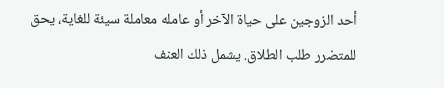أحد الزوجين على حياة الآخر أو عامله معاملة سيئة للغاية، يحق للمتضرر طلب الطلاق. يشمل ذلك العنف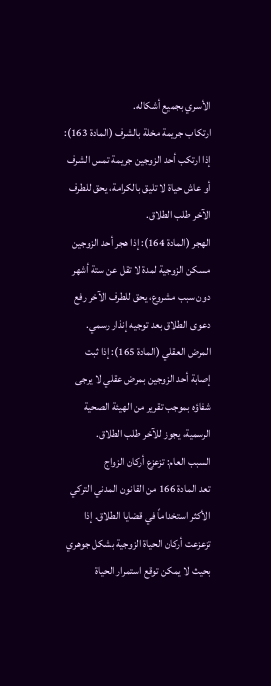الأسري بجميع أشكاله.
ارتكاب جريمة مخلة بالشرف (المادة 163): إذا ارتكب أحد الزوجين جريمة تمس الشرف أو عاش حياة لا تليق بالكرامة، يحق للطرف الآخر طلب الطلاق.
الهجر (المادة 164): إذا هجر أحد الزوجين مسكن الزوجية لمدة لا تقل عن ستة أشهر دون سبب مشروع، يحق للطرف الآخر رفع دعوى الطلاق بعد توجيه إنذار رسمي.
المرض العقلي (المادة 165): إذا ثبت إصابة أحد الزوجين بمرض عقلي لا يرجى شفاؤه بموجب تقرير من الهيئة الصحية الرسمية، يجوز للآخر طلب الطلاق.
السبب العام: تزعزع أركان الزواج
تعد المادة 166 من القانون المدني التركي الأكثر استخداماً في قضايا الطلاق. إذا تزعزعت أركان الحياة الزوجية بشكل جوهري بحيث لا يمكن توقع استمرار الحياة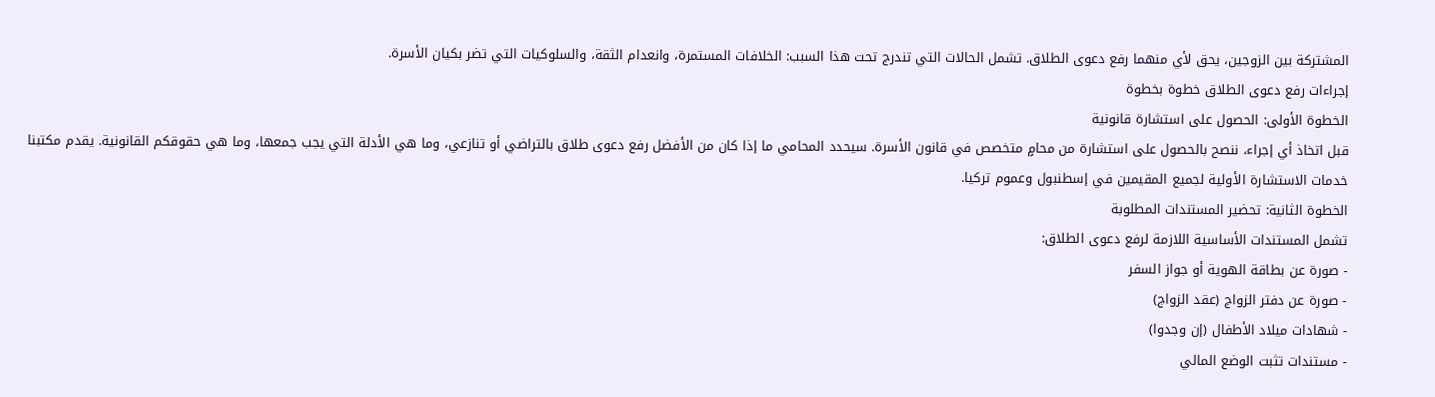المشتركة بين الزوجين، يحق لأي منهما رفع دعوى الطلاق. تشمل الحالات التي تندرج تحت هذا السبب: الخلافات المستمرة، وانعدام الثقة، والسلوكيات التي تضر بكيان الأسرة.
إجراءات رفع دعوى الطلاق خطوة بخطوة
الخطوة الأولى: الحصول على استشارة قانونية
قبل اتخاذ أي إجراء، ننصح بالحصول على استشارة من محامٍ متخصص في قانون الأسرة. سيحدد المحامي ما إذا كان من الأفضل رفع دعوى طلاق بالتراضي أو تنازعي، وما هي الأدلة التي يجب جمعها، وما هي حقوقكم القانونية. يقدم مكتبنا خدمات الاستشارة الأولية لجميع المقيمين في إسطنبول وعموم تركيا.
الخطوة الثانية: تحضير المستندات المطلوبة
تشمل المستندات الأساسية اللازمة لرفع دعوى الطلاق:
- صورة عن بطاقة الهوية أو جواز السفر
- صورة عن دفتر الزواج (عقد الزواج)
- شهادات ميلاد الأطفال (إن وجدوا)
- مستندات تثبت الوضع المالي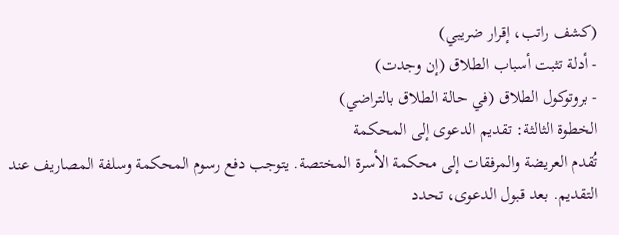(كشف راتب، إقرار ضريبي)
- أدلة تثبت أسباب الطلاق (إن وجدت)
- بروتوكول الطلاق (في حالة الطلاق بالتراضي)
الخطوة الثالثة: تقديم الدعوى إلى المحكمة
تُقدم العريضة والمرفقات إلى محكمة الأسرة المختصة. يتوجب دفع رسوم المحكمة وسلفة المصاريف عند التقديم. بعد قبول الدعوى، تحدد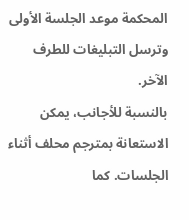المحكمة موعد الجلسة الأولى وترسل التبليغات للطرف الآخر.
بالنسبة للأجانب، يمكن الاستعانة بمترجم محلف أثناء الجلسات. كما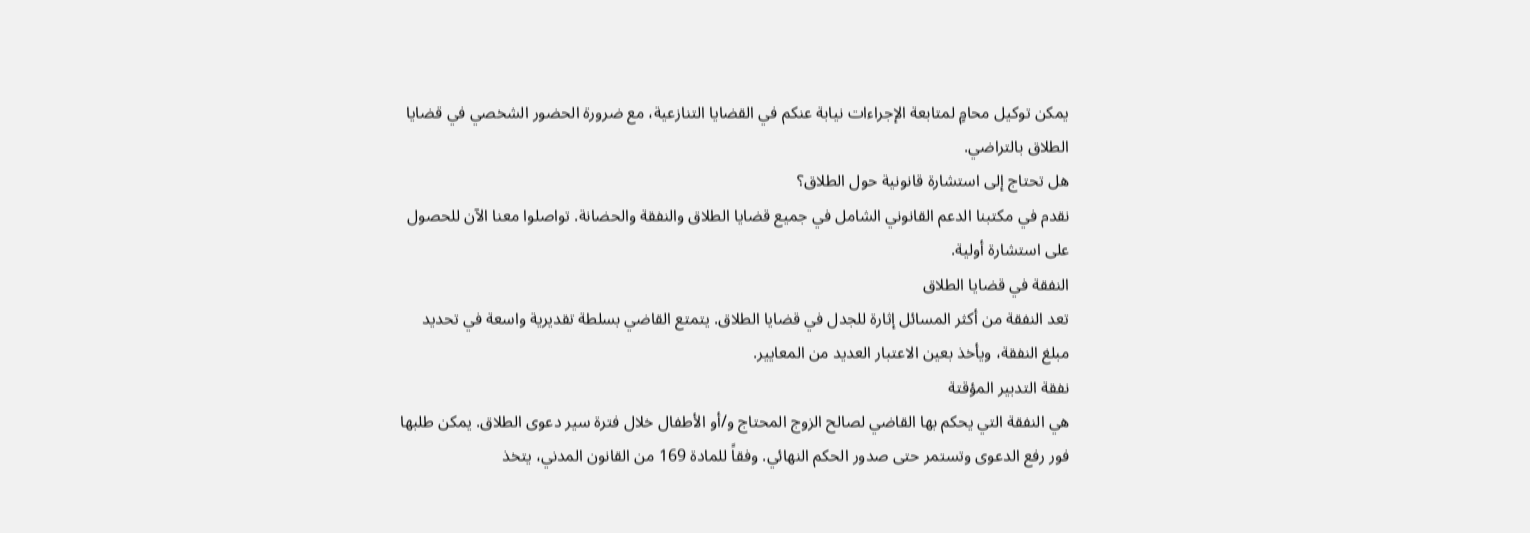يمكن توكيل محامٍ لمتابعة الإجراءات نيابة عنكم في القضايا التنازعية، مع ضرورة الحضور الشخصي في قضايا الطلاق بالتراضي.
هل تحتاج إلى استشارة قانونية حول الطلاق؟
نقدم في مكتبنا الدعم القانوني الشامل في جميع قضايا الطلاق والنفقة والحضانة. تواصلوا معنا الآن للحصول على استشارة أولية.
النفقة في قضايا الطلاق
تعد النفقة من أكثر المسائل إثارة للجدل في قضايا الطلاق. يتمتع القاضي بسلطة تقديرية واسعة في تحديد مبلغ النفقة، ويأخذ بعين الاعتبار العديد من المعايير.
نفقة التدبير المؤقتة
هي النفقة التي يحكم بها القاضي لصالح الزوج المحتاج و/أو الأطفال خلال فترة سير دعوى الطلاق. يمكن طلبها فور رفع الدعوى وتستمر حتى صدور الحكم النهائي. وفقاً للمادة 169 من القانون المدني، يتخذ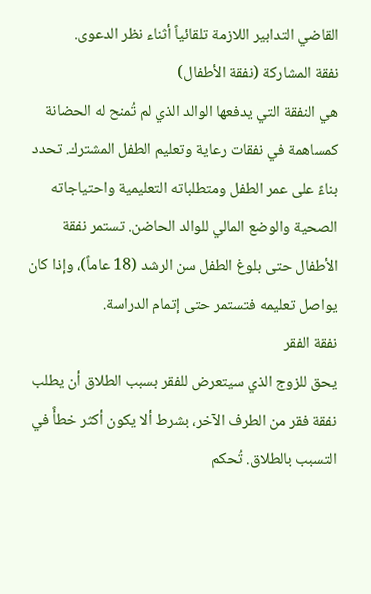القاضي التدابير اللازمة تلقائياً أثناء نظر الدعوى.
نفقة المشاركة (نفقة الأطفال)
هي النفقة التي يدفعها الوالد الذي لم تُمنح له الحضانة كمساهمة في نفقات رعاية وتعليم الطفل المشترك. تحدد بناءً على عمر الطفل ومتطلباته التعليمية واحتياجاته الصحية والوضع المالي للوالد الحاضن. تستمر نفقة الأطفال حتى بلوغ الطفل سن الرشد (18 عاماً)، وإذا كان يواصل تعليمه فتستمر حتى إتمام الدراسة.
نفقة الفقر
يحق للزوج الذي سيتعرض للفقر بسبب الطلاق أن يطلب نفقة فقر من الطرف الآخر، بشرط ألا يكون أكثر خطأً في التسبب بالطلاق. تُحكم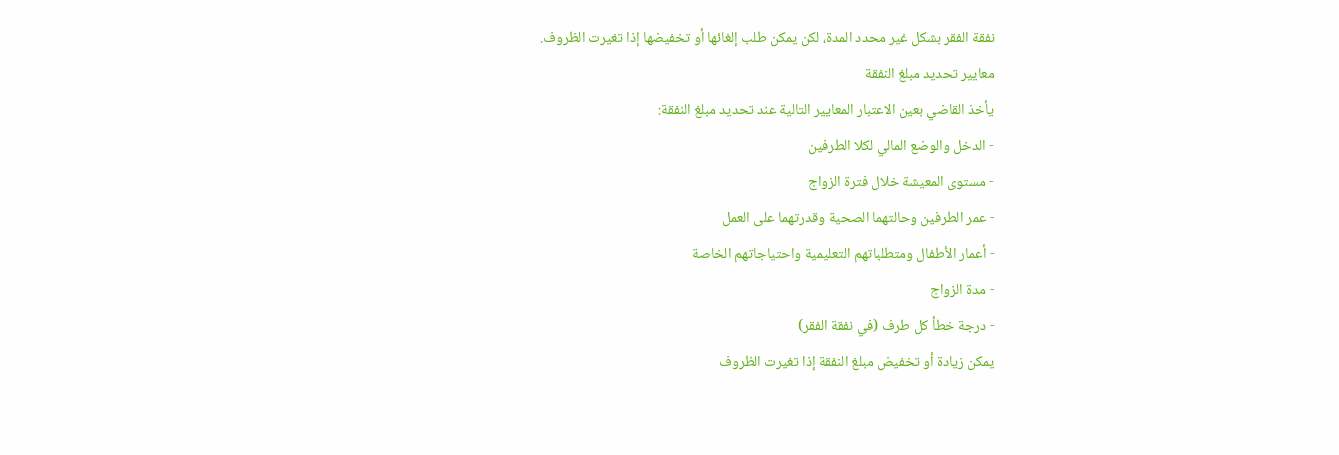نفقة الفقر بشكل غير محدد المدة، لكن يمكن طلب إلغائها أو تخفيضها إذا تغيرت الظروف.
معايير تحديد مبلغ النفقة
يأخذ القاضي بعين الاعتبار المعايير التالية عند تحديد مبلغ النفقة:
- الدخل والوضع المالي لكلا الطرفين
- مستوى المعيشة خلال فترة الزواج
- عمر الطرفين وحالتهما الصحية وقدرتهما على العمل
- أعمار الأطفال ومتطلباتهم التعليمية واحتياجاتهم الخاصة
- مدة الزواج
- درجة خطأ كل طرف (في نفقة الفقر)
يمكن زيادة أو تخفيض مبلغ النفقة إذا تغيرت الظروف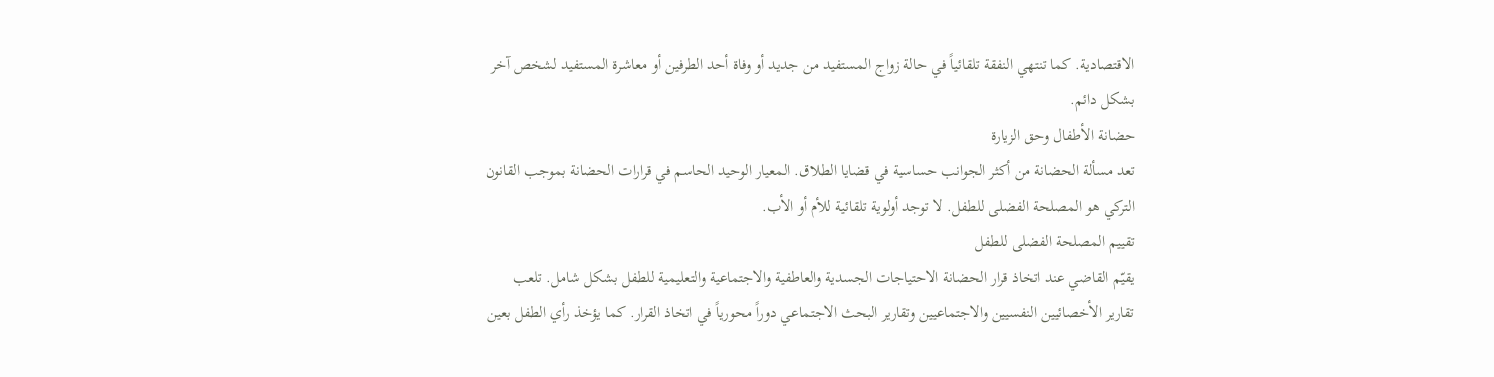الاقتصادية. كما تنتهي النفقة تلقائياً في حالة زواج المستفيد من جديد أو وفاة أحد الطرفين أو معاشرة المستفيد لشخص آخر بشكل دائم.
حضانة الأطفال وحق الزيارة
تعد مسألة الحضانة من أكثر الجوانب حساسية في قضايا الطلاق. المعيار الوحيد الحاسم في قرارات الحضانة بموجب القانون التركي هو المصلحة الفضلى للطفل. لا توجد أولوية تلقائية للأم أو الأب.
تقييم المصلحة الفضلى للطفل
يقيّم القاضي عند اتخاذ قرار الحضانة الاحتياجات الجسدية والعاطفية والاجتماعية والتعليمية للطفل بشكل شامل. تلعب تقارير الأخصائيين النفسيين والاجتماعيين وتقارير البحث الاجتماعي دوراً محورياً في اتخاذ القرار. كما يؤخذ رأي الطفل بعين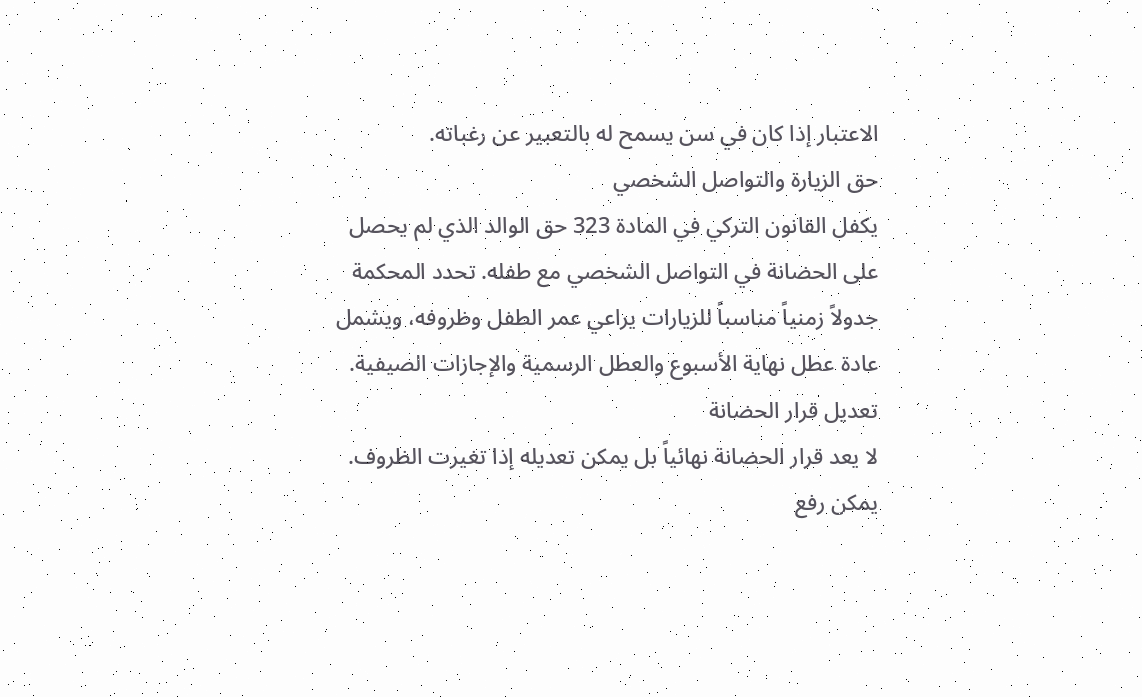الاعتبار إذا كان في سن يسمح له بالتعبير عن رغباته.
حق الزيارة والتواصل الشخصي
يكفل القانون التركي في المادة 323 حق الوالد الذي لم يحصل على الحضانة في التواصل الشخصي مع طفله. تحدد المحكمة جدولاً زمنياً مناسباً للزيارات يراعي عمر الطفل وظروفه، ويشمل عادة عطل نهاية الأسبوع والعطل الرسمية والإجازات الصيفية.
تعديل قرار الحضانة
لا يعد قرار الحضانة نهائياً بل يمكن تعديله إذا تغيرت الظروف. يمكن رفع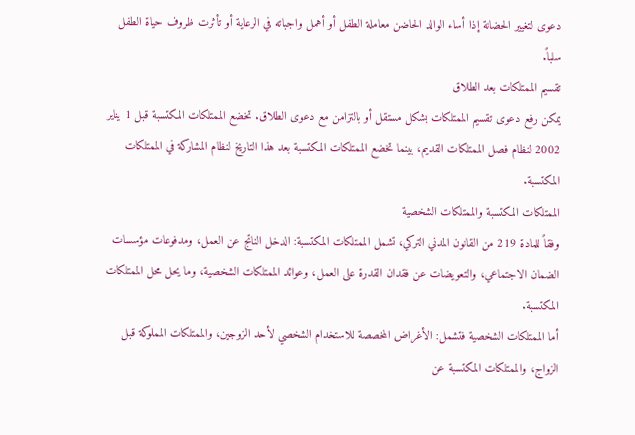دعوى لتغيير الحضانة إذا أساء الوالد الحاضن معاملة الطفل أو أهمل واجباته في الرعاية أو تأثرت ظروف حياة الطفل سلباً.
تقسيم الممتلكات بعد الطلاق
يمكن رفع دعوى تقسيم الممتلكات بشكل مستقل أو بالتزامن مع دعوى الطلاق. تخضع الممتلكات المكتسبة قبل 1 يناير 2002 لنظام فصل الممتلكات القديم، بينما تخضع الممتلكات المكتسبة بعد هذا التاريخ لنظام المشاركة في الممتلكات المكتسبة.
الممتلكات المكتسبة والممتلكات الشخصية
وفقاً للمادة 219 من القانون المدني التركي، تشمل الممتلكات المكتسبة: الدخل الناتج عن العمل، ومدفوعات مؤسسات الضمان الاجتماعي، والتعويضات عن فقدان القدرة على العمل، وعوائد الممتلكات الشخصية، وما يحل محل الممتلكات المكتسبة.
أما الممتلكات الشخصية فتشمل: الأغراض المخصصة للاستخدام الشخصي لأحد الزوجين، والممتلكات المملوكة قبل الزواج، والممتلكات المكتسبة عن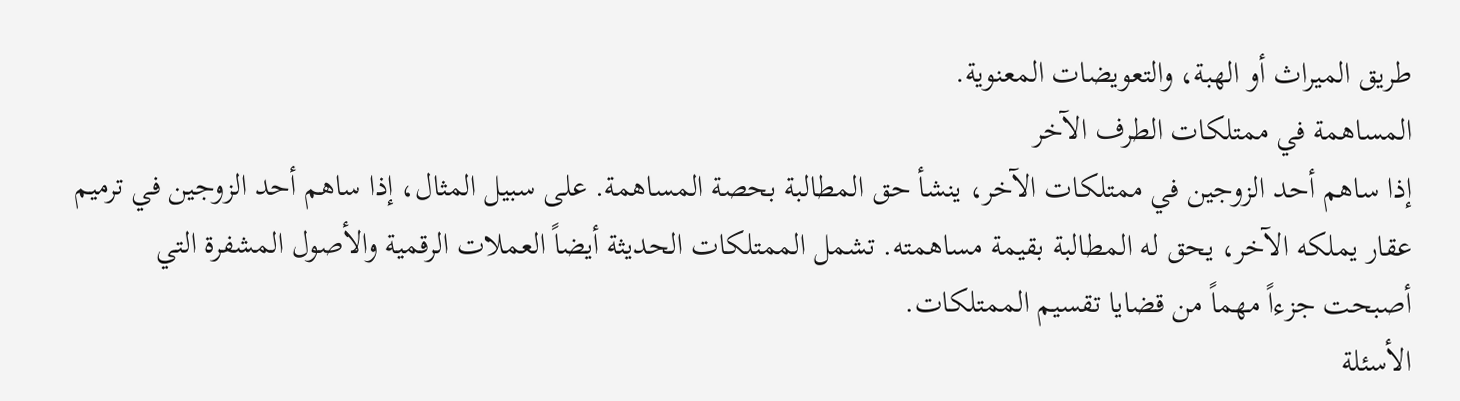طريق الميراث أو الهبة، والتعويضات المعنوية.
المساهمة في ممتلكات الطرف الآخر
إذا ساهم أحد الزوجين في ممتلكات الآخر، ينشأ حق المطالبة بحصة المساهمة. على سبيل المثال، إذا ساهم أحد الزوجين في ترميم عقار يملكه الآخر، يحق له المطالبة بقيمة مساهمته. تشمل الممتلكات الحديثة أيضاً العملات الرقمية والأصول المشفرة التي أصبحت جزءاً مهماً من قضايا تقسيم الممتلكات.
الأسئلة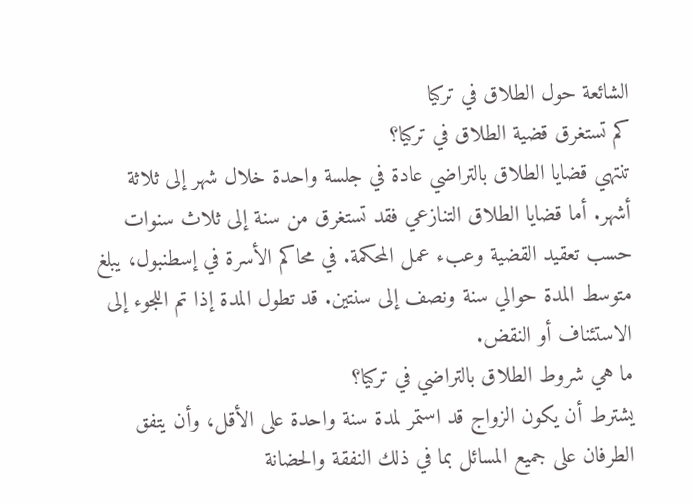الشائعة حول الطلاق في تركيا
كم تستغرق قضية الطلاق في تركيا؟
تنتهي قضايا الطلاق بالتراضي عادة في جلسة واحدة خلال شهر إلى ثلاثة أشهر. أما قضايا الطلاق التنازعي فقد تستغرق من سنة إلى ثلاث سنوات حسب تعقيد القضية وعبء عمل المحكمة. في محاكم الأسرة في إسطنبول، يبلغ متوسط المدة حوالي سنة ونصف إلى سنتين. قد تطول المدة إذا تم اللجوء إلى الاستئناف أو النقض.
ما هي شروط الطلاق بالتراضي في تركيا؟
يشترط أن يكون الزواج قد استمر لمدة سنة واحدة على الأقل، وأن يتفق الطرفان على جميع المسائل بما في ذلك النفقة والحضانة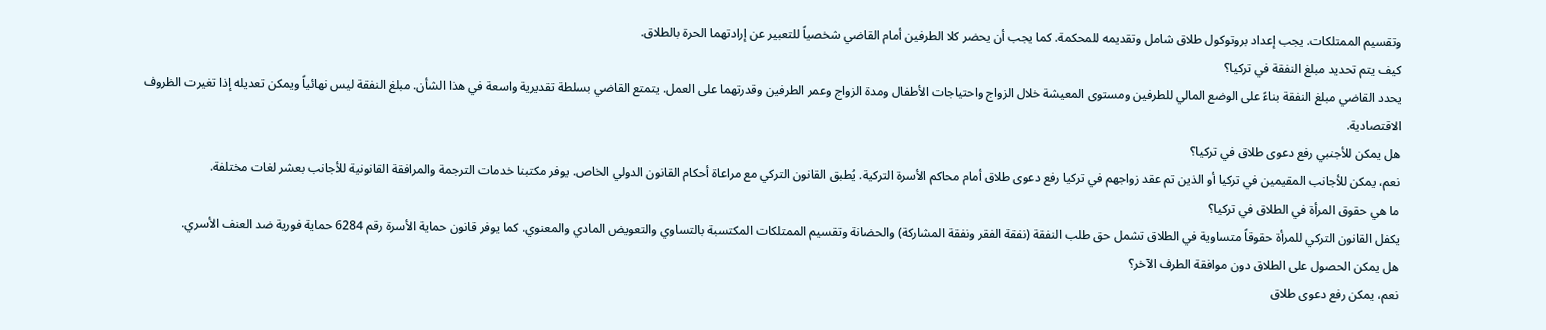وتقسيم الممتلكات. يجب إعداد بروتوكول طلاق شامل وتقديمه للمحكمة. كما يجب أن يحضر كلا الطرفين أمام القاضي شخصياً للتعبير عن إرادتهما الحرة بالطلاق.
كيف يتم تحديد مبلغ النفقة في تركيا؟
يحدد القاضي مبلغ النفقة بناءً على الوضع المالي للطرفين ومستوى المعيشة خلال الزواج واحتياجات الأطفال ومدة الزواج وعمر الطرفين وقدرتهما على العمل. يتمتع القاضي بسلطة تقديرية واسعة في هذا الشأن. مبلغ النفقة ليس نهائياً ويمكن تعديله إذا تغيرت الظروف الاقتصادية.
هل يمكن للأجنبي رفع دعوى طلاق في تركيا؟
نعم، يمكن للأجانب المقيمين في تركيا أو الذين تم عقد زواجهم في تركيا رفع دعوى طلاق أمام محاكم الأسرة التركية. يُطبق القانون التركي مع مراعاة أحكام القانون الدولي الخاص. يوفر مكتبنا خدمات الترجمة والمرافقة القانونية للأجانب بعشر لغات مختلفة.
ما هي حقوق المرأة في الطلاق في تركيا؟
يكفل القانون التركي للمرأة حقوقاً متساوية في الطلاق تشمل حق طلب النفقة (نفقة الفقر ونفقة المشاركة) والحضانة وتقسيم الممتلكات المكتسبة بالتساوي والتعويض المادي والمعنوي. كما يوفر قانون حماية الأسرة رقم 6284 حماية فورية ضد العنف الأسري.
هل يمكن الحصول على الطلاق دون موافقة الطرف الآخر؟
نعم، يمكن رفع دعوى طلاق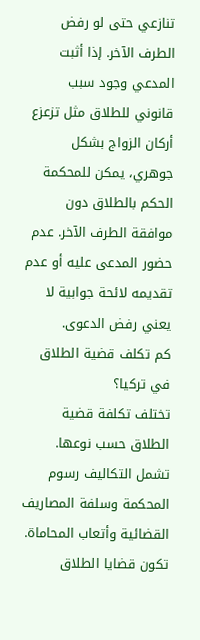تنازعي حتى لو رفض الطرف الآخر. إذا أثبت المدعي وجود سبب قانوني للطلاق مثل تزعزع أركان الزواج بشكل جوهري، يمكن للمحكمة الحكم بالطلاق دون موافقة الطرف الآخر. عدم حضور المدعى عليه أو عدم تقديمه لائحة جوابية لا يعني رفض الدعوى.
كم تكلف قضية الطلاق في تركيا؟
تختلف تكلفة قضية الطلاق حسب نوعها. تشمل التكاليف رسوم المحكمة وسلفة المصاريف القضائية وأتعاب المحاماة. تكون قضايا الطلاق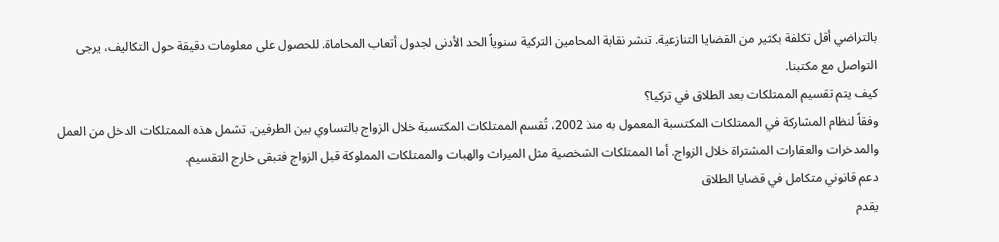بالتراضي أقل تكلفة بكثير من القضايا التنازعية. تنشر نقابة المحامين التركية سنوياً الحد الأدنى لجدول أتعاب المحاماة. للحصول على معلومات دقيقة حول التكاليف، يرجى التواصل مع مكتبنا.
كيف يتم تقسيم الممتلكات بعد الطلاق في تركيا؟
وفقاً لنظام المشاركة في الممتلكات المكتسبة المعمول به منذ 2002، تُقسم الممتلكات المكتسبة خلال الزواج بالتساوي بين الطرفين. تشمل هذه الممتلكات الدخل من العمل والمدخرات والعقارات المشتراة خلال الزواج. أما الممتلكات الشخصية مثل الميراث والهبات والممتلكات المملوكة قبل الزواج فتبقى خارج التقسيم.
دعم قانوني متكامل في قضايا الطلاق
يقدم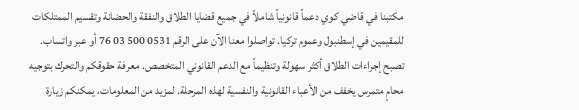مكتبنا في قاضي كوي دعماً قانونياً شاملاً في جميع قضايا الطلاق والنفقة والحضانة وتقسيم الممتلكات للمقيمين في إسطنبول وعموم تركيا. تواصلوا معنا الآن على الرقم 0531 500 03 76 أو عبر واتساب.
تصبح إجراءات الطلاق أكثر سهولة وتنظيماً مع الدعم القانوني المتخصص. معرفة حقوقكم والتحرك بتوجيه محامٍ متمرس يخفف من الأعباء القانونية والنفسية لهذه المرحلة. لمزيد من المعلومات، يمكنكم زيارة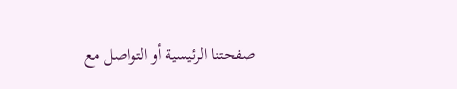صفحتنا الرئيسية أو التواصل مع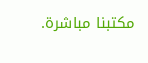مكتبنا مباشرة.